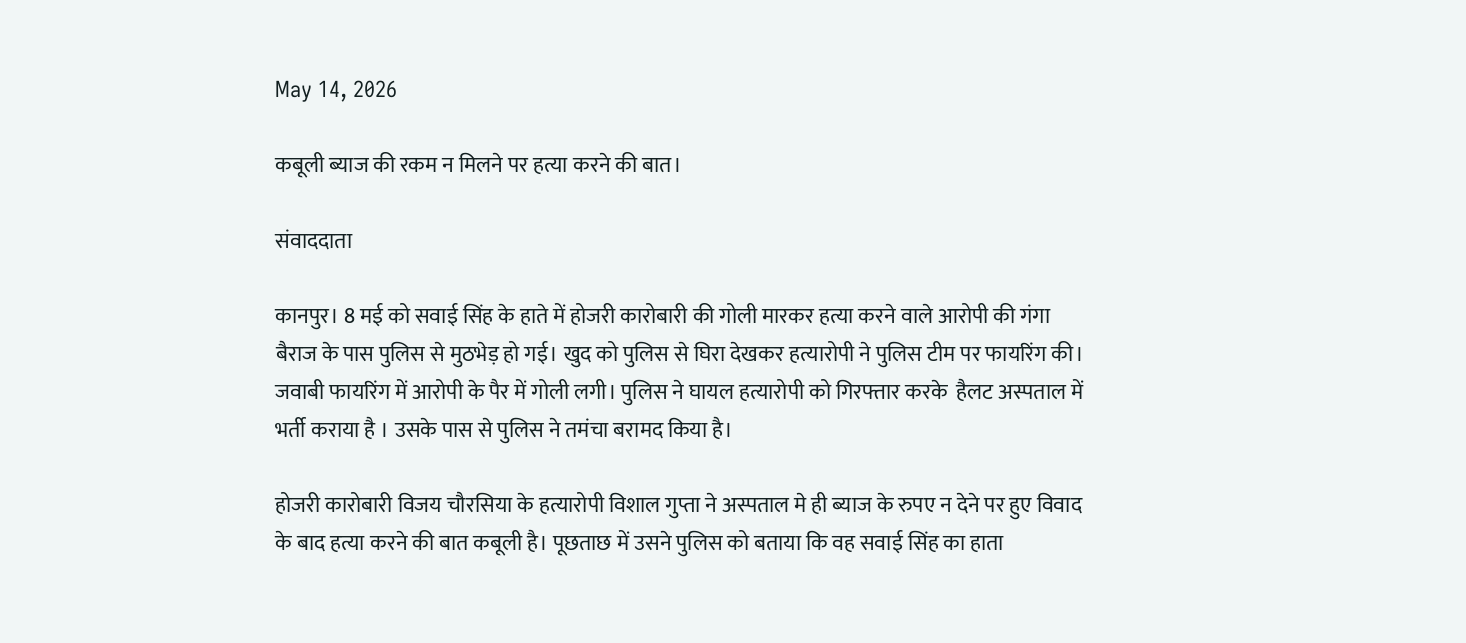May 14, 2026

कबूली ब्याज की रकम न मिलने पर हत्या करने की बात।

संवाददाता

कानपुर। 8 मई को सवाई सिंह के हाते में होजरी कारोबारी की गोली मारकर हत्या करने वाले आरोपी की गंगा बैराज के पास पुलिस से मुठभेड़ हो गई। खुद को पुलिस से घिरा देखकर हत्यारोपी ने पुलिस टीम पर फायरिंग की। जवाबी फायरिंग में आरोपी के पैर में गोली लगी। पुलिस ने घायल हत्यारोपी को गिरफ्तार करके  हैलट अस्पताल में भर्ती कराया है । उसके पास से पुलिस ने तमंचा बरामद किया है।

होजरी कारोबारी विजय चौरसिया के हत्यारोपी विशाल गुप्ता ने अस्पताल मे ही ब्याज के रुपए न देने पर हुए विवाद के बाद हत्या करने की बात कबूली है। पूछताछ में उसने पुलिस को बताया कि वह सवाई सिंह का हाता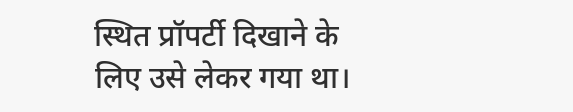स्थित प्रॉपर्टी दिखाने के लिए उसे लेकर गया था।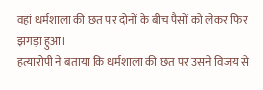वहां धर्मशाला की छत पर दोनों के बीच पैसों को लेकर फिर झगड़ा हुआ।
हत्यारोपी ने बताया कि धर्मशाला की छत पर उसने विजय से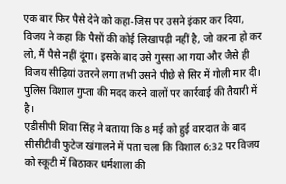एक बार फिर पैसे देने को कहा-जिस पर उसने इंकार कर दिया, विजय ने कहा कि पैसों की कोई लिखापढ़ी नहीं है, जो करना हो कर लो, मैं पैसे नहीं दूंगा। इसके बाद उसे गुस्सा आ गया और जैसे ही विजय सीढ़ियां उतरने लगा तभी उसने पीछे से सिर में गोली मार दी। पुलिस विशाल गुप्ता की मदद करने वालों पर कार्रवाई की तैयारी में है।
एडीसीपी शिवा सिंह ने बताया कि 8 मई को हुई वारदात के बाद सीसीटीवी फुटेज खंगालने में पता चला कि विशाल 6:32 पर विजय को स्कूटी में बिठाकर धर्मशाला की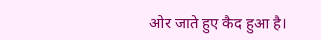ओर जाते हुए कैद हुआ है।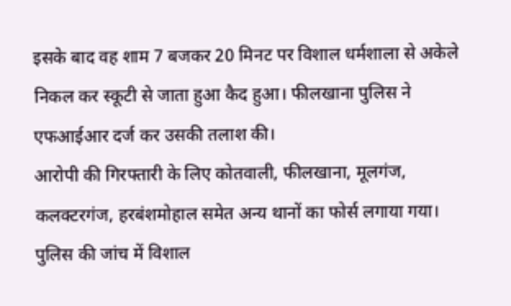इसके बाद वह शाम 7 बजकर 20 मिनट पर विशाल धर्मशाला से अकेले निकल कर स्कूटी से जाता हुआ कैद हुआ। फीलखाना पुलिस ने एफआईआर दर्ज कर उसकी तलाश की।
आरोपी की गिरफ्तारी के लिए कोतवाली, फीलखाना, मूलगंज, कलक्टरगंज, हरबंशमोहाल समेत अन्य थानों का फोर्स लगाया गया। पुलिस की जांच में विशाल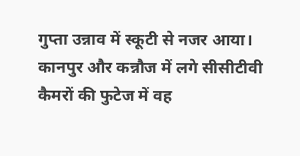गुप्ता उन्नाव में स्कूटी से नजर आया। कानपुर और कन्नौज में लगे सीसीटीवी कैमरों की फुटेज में वह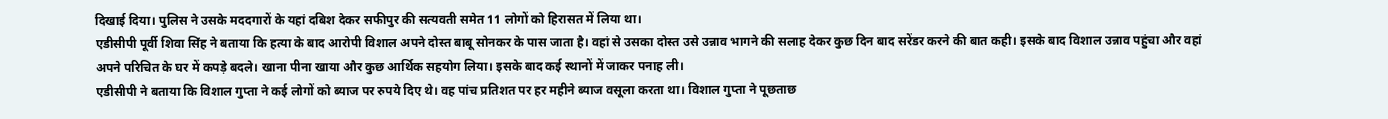दिखाई दिया। पुलिस ने उसके मददगारों के यहां दबिश देकर सफीपुर की सत्यवती समेत 11 लोगों को हिरासत में लिया था।
एडीसीपी पूर्वी शिवा सिंह ने बताया कि हत्या के बाद आरोपी विशाल अपने दोस्त बाबू सोनकर के पास जाता है। वहां से उसका दोस्त उसे उन्नाव भागने की सलाह देकर कुछ दिन बाद सरेंडर करने की बात कही। इसके बाद विशाल उन्नाव पहुंचा और वहां अपने परिचित के घर में कपड़े बदले। खाना पीना खाया और कुछ आर्थिक सहयोग लिया। इसके बाद कई स्थानों में जाकर पनाह ली।
एडीसीपी ने बताया कि विशाल गुप्ता ने कई लोगों को ब्याज पर रुपये दिए थे। वह पांच प्रतिशत पर हर महीने ब्याज वसूला करता था। विशाल गुप्ता ने पूछताछ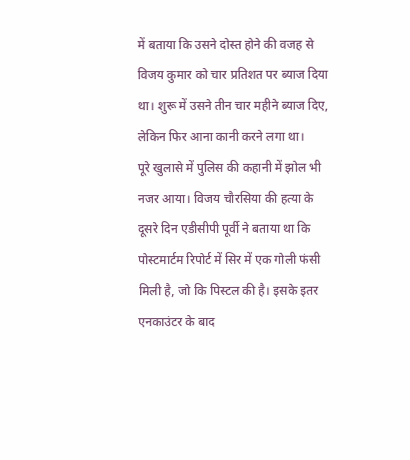में बताया कि उसने दोस्त होने की वजह से विजय कुमार को चार प्रतिशत पर ब्याज दिया था। शुरू में उसने तीन चार महीने ब्याज दिए, लेकिन फिर आना कानी करने लगा था।
पूरे खुलासे में पुलिस की कहानी में झोल भी नजर आया। विजय चौरसिया की हत्या के दूसरे दिन एडीसीपी पूर्वी ने बताया था कि पोस्टमार्टम रिपोर्ट में सिर में एक गोली फंसी मिली है, जो कि पिस्टल की है। इसके इतर एनकाउंटर के बाद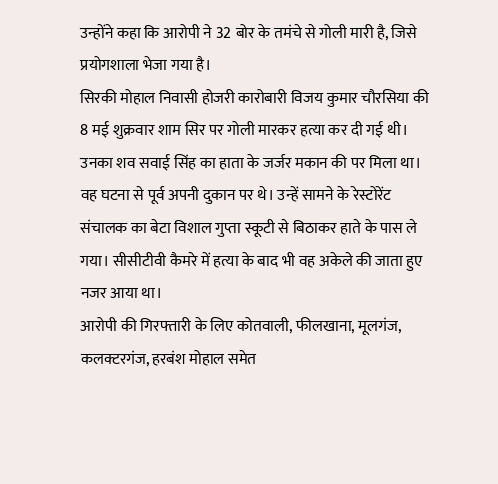उन्होंने कहा कि आरोपी ने 32 बोर के तमंचे से गोली मारी है, जिसे प्रयोगशाला भेजा गया है।
सिरकी मोहाल निवासी होजरी कारोबारी विजय कुमार चौरसिया की 8 मई शुक्रवार शाम सिर पर गोली मारकर हत्या कर दी गई थी। उनका शव सवाई सिंह का हाता के जर्जर मकान की पर मिला था। वह घटना से पूर्व अपनी दुकान पर थे। उन्हें सामने के रेस्टोरेंट संचालक का बेटा विशाल गुप्ता स्कूटी से बिठाकर हाते के पास ले गया। सीसीटीवी कैमरे में हत्या के बाद भी वह अकेले की जाता हुए नजर आया था।
आरोपी की गिरफ्तारी के लिए कोतवाली, फीलखाना, मूलगंज, कलक्टरगंज, हरबंश मोहाल समेत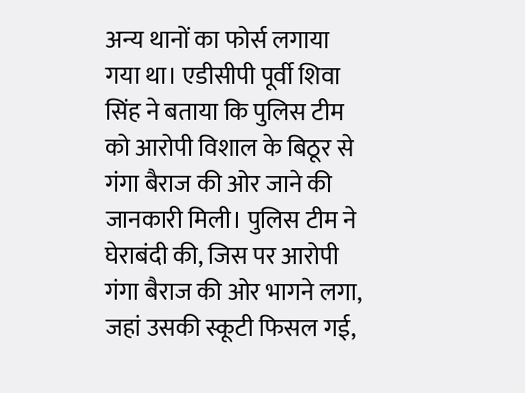अन्य थानों का फोर्स लगाया गया था। एडीसीपी पूर्वी शिवा सिंह ने बताया कि पुलिस टीम को आरोपी विशाल के बिठूर से गंगा बैराज की ओर जाने की जानकारी मिली। पुलिस टीम ने घेराबंदी की, जिस पर आरोपी गंगा बैराज की ओर भागने लगा, जहां उसकी स्कूटी फिसल गई,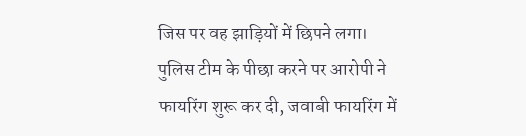जिस पर वह झाड़ियों में छिपने लगा।
पुलिस टीम के पीछा करने पर आरोपी ने फायरिंग शुरू कर दी, जवाबी फायरिंग में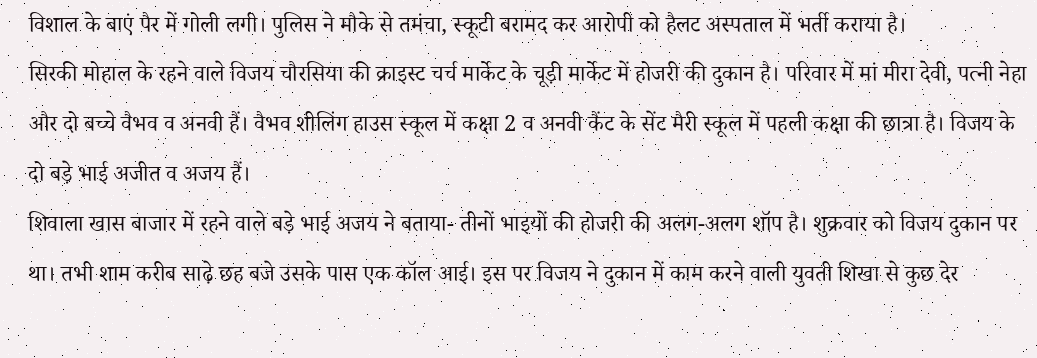विशाल के बाएं पैर में गोली लगी। पुलिस ने मौके से तमंचा, स्कूटी बरामद कर आरोपी को हैलट अस्पताल में भर्ती कराया है।
सिरकी मोहाल के रहने वाले विजय चौरसिया की क्राइस्ट चर्च मार्केट के चूड़ी मार्केट में होजरी की दुकान है। परिवार में मां मीरा देवी, पत्नी नेहा और दो बच्चे वैभव व अनवी हैं। वैभव शीलिंग हाउस स्कूल में कक्षा 2 व अनवी कैंट के सेंट मैरी स्कूल में पहली कक्षा की छात्रा है। विजय के दो बड़े भाई अजीत व अजय हैं।
शिवाला खास बाजार में रहने वाले बड़े भाई अजय ने बताया- तीनों भाइयों की होजरी की अलग-अलग शॉप है। शुक्रवार को विजय दुकान पर था। तभी शाम करीब साढ़े छह बजे उसके पास एक कॉल आई। इस पर विजय ने दुकान में काम करने वाली युवती शिखा से कुछ देर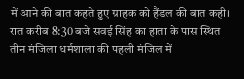में आने की बात कहते हुए ग्राहक को हैंडल की बात कही।
रात करीब 8:30 बजे सवई सिंह का हाता के पास स्थित तीन मंजिला धर्मशाला की पहली मंजिल में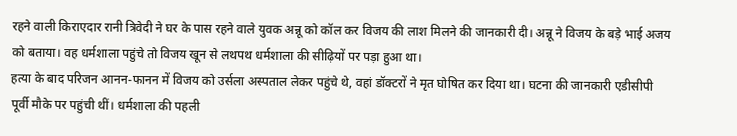रहने वाली किराएदार रानी त्रिवेदी ने घर के पास रहने वाले युवक अन्नू को कॉल कर विजय की लाश मिलने की जानकारी दी। अन्नू ने विजय के बड़े भाई अजय को बताया। वह धर्मशाला पहुंचे तो विजय खून से लथपथ धर्मशाला की सीढ़ियों पर पड़ा हुआ था।
हत्या के बाद परिजन आनन-फानन में विजय को उर्सला अस्पताल लेकर पहुंचे थे, वहां डॉक्टरों ने मृत घोषित कर दिया था। घटना की जानकारी एडीसीपी पूर्वी मौके पर पहुंची थीं। धर्मशाला की पहली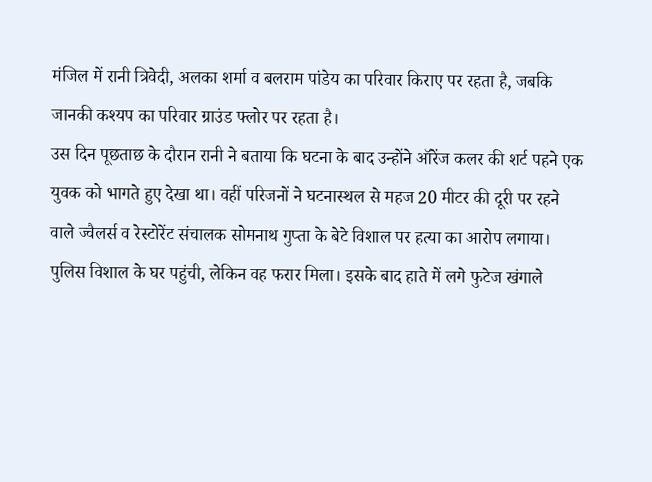मंजिल में रानी त्रिवेदी, अलका शर्मा व बलराम पांडेय का परिवार किराए पर रहता है, जबकि जानकी कश्यप का परिवार ग्राउंड फ्लोर पर रहता है।
उस दिन पूछताछ के दौरान रानी ने बताया कि घटना के बाद उन्होंने ऑरेंज कलर की शर्ट पहने एक युवक को भागते हुए देखा था। वहीं परिजनों ने घटनास्थल से महज 20 मीटर की दूरी पर रहने वाले ज्वैलर्स व रेस्टोरेंट संचालक सोमनाथ गुप्ता के बेटे विशाल पर हत्या का आरोप लगाया।
पुलिस विशाल के घर पहुंची, लेकिन वह फरार मिला। इसके बाद हाते में लगे फुटेज खंगाले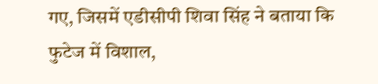गए, जिसमें एडीसीपी शिवा सिंह ने बताया कि फुटेज में विशाल,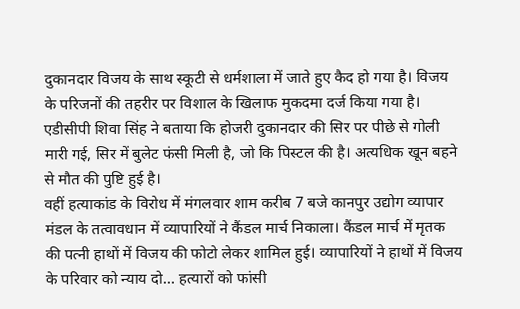दुकानदार विजय के साथ स्कूटी से धर्मशाला में जाते हुए कैद हो गया है। विजय के परिजनों की तहरीर पर विशाल के खिलाफ मुकदमा दर्ज किया गया है।
एडीसीपी शिवा सिंह ने बताया कि होजरी दुकानदार की सिर पर पीछे से गोली मारी गई, सिर में बुलेट फंसी मिली है, जो कि पिस्टल की है। अत्यधिक खून बहने से मौत की पुष्टि हुई है।
वहीं हत्याकांड के विरोध में मंगलवार शाम करीब 7 बजे कानपुर उद्योग व्यापार मंडल के तत्वावधान में व्यापारियों ने कैंडल मार्च निकाला। कैंडल मार्च में मृतक की पत्नी हाथों में विजय की फोटो लेकर शामिल हुई। व्यापारियों ने हाथों में विजय के परिवार को न्याय दो… हत्यारों को फांसी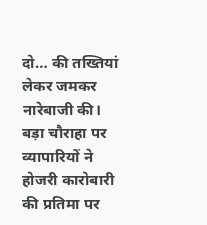दो… की तख्तियां लेकर जमकर नारेबाजी की।
बड़ा चौराहा पर व्यापारियों ने होजरी कारोबारी की प्रतिमा पर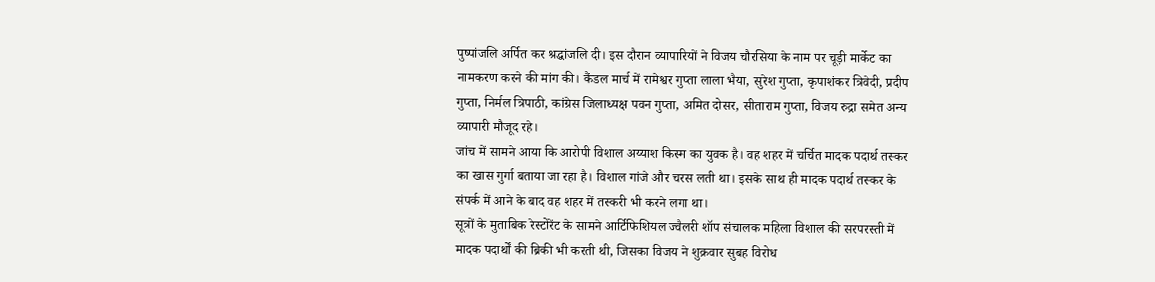पुष्पांजलि अर्पित कर श्रद्धांजलि दी। इस दौरान व्यापारियों ने विजय चौरसिया के नाम पर चूड़ी मार्केट का नामकरण करने की मांग की। कैंडल मार्च में रामेश्वर गुप्ता लाला भैया, सुरेश गुप्ता, कृपाशंकर त्रिवेदी, प्रदीप गुप्ता, निर्मल त्रिपाठी, कांग्रेस जिलाध्यक्ष पवन गुप्ता, अमित दोसर, सीताराम गुप्ता, विजय रुद्रा समेत अन्य व्यापारी मौजूद रहे।
जांच में सामने आया कि आरोपी विशाल अय्याश किस्म का युवक है। वह शहर में चर्चित मादक पदार्थ तस्कर का खास गुर्गा बताया जा रहा है। विशाल गांजे और चरस लती था। इसके साथ ही मादक पदार्थ तस्कर के संपर्क में आने के बाद वह शहर में तस्करी भी करने लगा था।
सूत्रों के मुताबिक रेस्टोरेंट के सामने आर्टिफिशियल ज्वैलरी शॉप संचालक महिला विशाल की सरपरस्ती में मादक पदार्थों की ब्रिकी भी करती थी, जिसका विजय ने शुक्रवार सुबह विरोध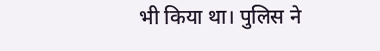भी किया था। पुलिस ने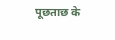पूछताछ के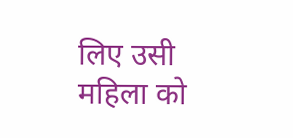लिए उसी महिला को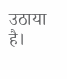उठाया है।